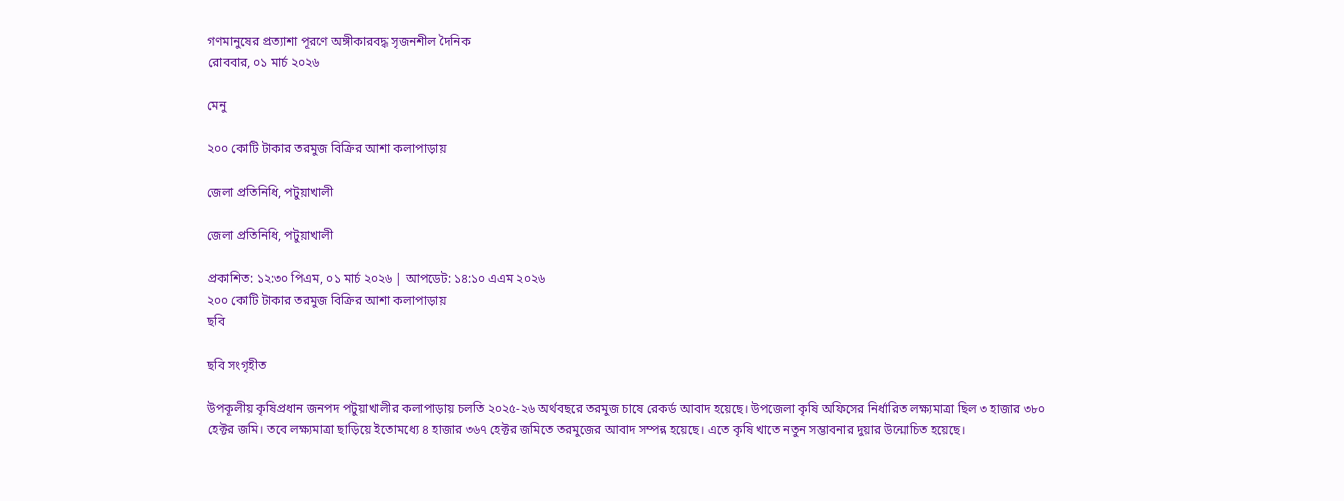গণমানুষের প্রত্যাশা পূরণে অঙ্গীকারবদ্ধ সৃজনশীল দৈনিক
রোববার, ০১ মার্চ ২০২৬

মেনু

২০০ কোটি টাকার তরমুজ বিক্রির আশা কলাপাড়ায়

জেলা প্রতিনিধি, পটুয়াখালী

জেলা প্রতিনিধি, পটুয়াখালী

প্রকাশিত: ১২:৩০ পিএম, ০১ মার্চ ২০২৬ | আপডেট: ১৪:১০ এএম ২০২৬
২০০ কোটি টাকার তরমুজ বিক্রির আশা কলাপাড়ায়
ছবি

ছবি সংগৃহীত

উপকূলীয় কৃষিপ্রধান জনপদ পটুয়াখালীর কলাপাড়ায় চলতি ২০২৫-২৬ অর্থবছরে তরমুজ চাষে রেকর্ড আবাদ হয়েছে। উপজেলা কৃষি অফিসের নির্ধারিত লক্ষ্যমাত্রা ছিল ৩ হাজার ৩৮০ হেক্টর জমি। তবে লক্ষ্যমাত্রা ছাড়িয়ে ইতোমধ্যে ৪ হাজার ৩৬৭ হেক্টর জমিতে তরমুজের আবাদ সম্পন্ন হয়েছে। এতে কৃষি খাতে নতুন সম্ভাবনার দুয়ার উন্মোচিত হয়েছে।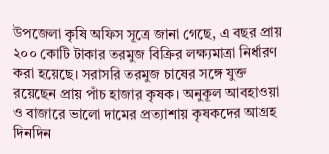উপজেলা কৃষি অফিস সূত্রে জানা গেছে, এ বছর প্রায় ২০০ কোটি টাকার তরমুজ বিক্রির লক্ষ্যমাত্রা নির্ধারণ করা হয়েছে। সরাসরি তরমুজ চাষের সঙ্গে যুক্ত রয়েছেন প্রায় পাঁচ হাজার কৃষক। অনুকূল আবহাওয়া ও বাজারে ভালো দামের প্রত্যাশায় কৃষকদের আগ্রহ দিনদিন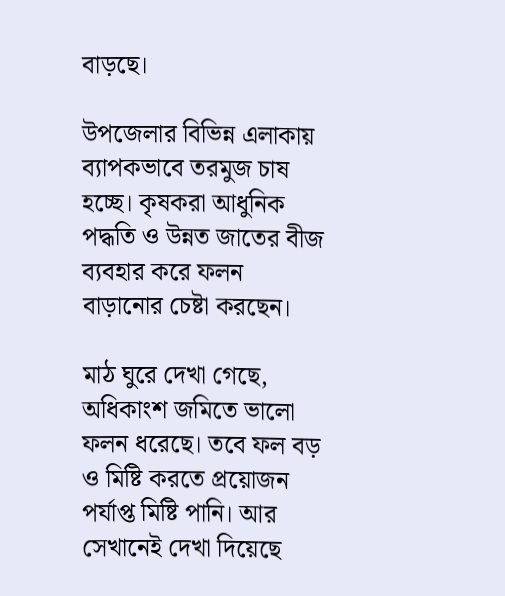বাড়ছে।

উপজেলার বিভিন্ন এলাকায় ব্যাপকভাবে তরমুজ চাষ হচ্ছে। কৃষকরা আধুনিক পদ্ধতি ও উন্নত জাতের বীজ ব্যবহার করে ফলন বাড়ানোর চেষ্টা করছেন।

মাঠ ঘুরে দেখা গেছে, অধিকাংশ জমিতে ভালো ফলন ধরেছে। তবে ফল বড় ও মিষ্টি করতে প্রয়োজন পর্যাপ্ত মিষ্টি পানি। আর সেখানেই দেখা দিয়েছে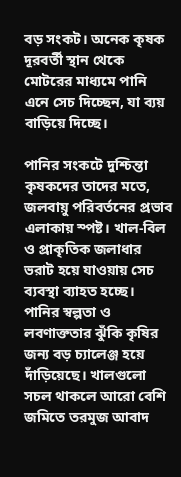বড় সংকট। অনেক কৃষক দূরবর্তী স্থান থেকে মোটরের মাধ্যমে পানি এনে সেচ দিচ্ছেন, যা ব্যয় বাড়িয়ে দিচ্ছে।

পানির সংকটে দুশ্চিন্তা কৃষকদের তাদের মতে, জলবায়ু পরিবর্তনের প্রভাব এলাকায় স্পষ্ট। খাল-বিল ও প্রাকৃতিক জলাধার ভরাট হয়ে যাওয়ায় সেচ ব্যবস্থা ব্যাহত হচ্ছে। পানির স্বল্পতা ও লবণাক্ততার ঝুঁকি কৃষির জন্য বড় চ্যালেঞ্জ হয়ে দাঁড়িয়েছে। খালগুলো সচল থাকলে আরো বেশি জমিতে তরমুজ আবাদ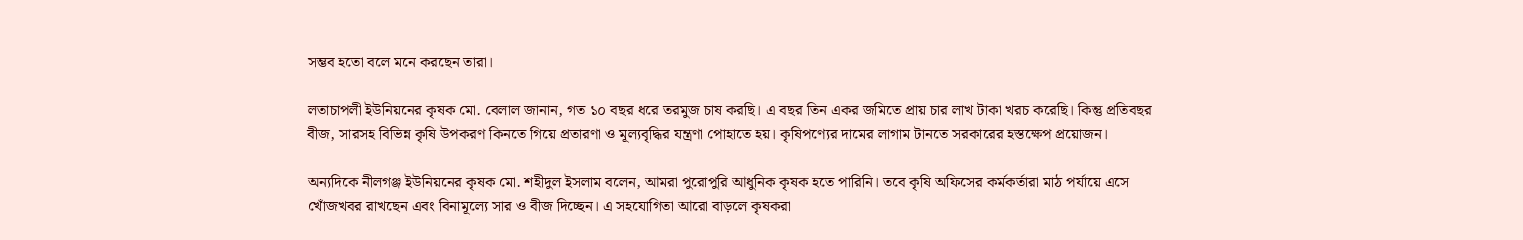সম্ভব হতো বলে মনে করছেন তারা।

লতাচাপলী ইউনিয়নের কৃষক মো. বেলাল জানান, গত ১০ বছর ধরে তরমুজ চাষ করছি। এ বছর তিন একর জমিতে প্রায় চার লাখ টাকা খরচ করেছি। কিন্তু প্রতিবছর বীজ, সারসহ বিভিন্ন কৃষি উপকরণ কিনতে গিয়ে প্রতারণা ও মূল্যবৃদ্ধির যন্ত্রণা পোহাতে হয়। কৃষিপণ্যের দামের লাগাম টানতে সরকারের হস্তক্ষেপ প্রয়োজন।

অন্যদিকে নীলগঞ্জ ইউনিয়নের কৃষক মো. শহীদুল ইসলাম বলেন, আমরা পুরোপুরি আধুনিক কৃষক হতে পারিনি। তবে কৃষি অফিসের কর্মকর্তারা মাঠ পর্যায়ে এসে খোঁজখবর রাখছেন এবং বিনামূল্যে সার ও বীজ দিচ্ছেন। এ সহযোগিতা আরো বাড়লে কৃষকরা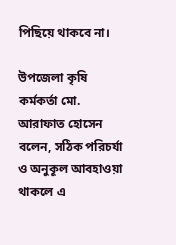পিছিয়ে থাকবে না।

উপজেলা কৃষি কর্মকর্তা মো. আরাফাত হোসেন বলেন, সঠিক পরিচর্যা ও অনুকূল আবহাওয়া থাকলে এ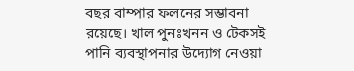বছর বাম্পার ফলনের সম্ভাবনা রয়েছে। খাল পুনঃখনন ও টেকসই পানি ব্যবস্থাপনার উদ্যোগ নেওয়া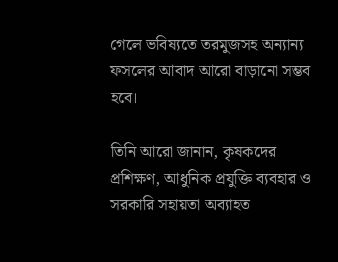গেলে ভবিষ্যতে তরমুজসহ অন্যান্য ফসলের আবাদ আরো বাড়ানো সম্ভব হবে।

তিনি আরো জানান, কৃষকদের প্রশিক্ষণ, আধুনিক প্রযুক্তি ব্যবহার ও সরকারি সহায়তা অব্যাহত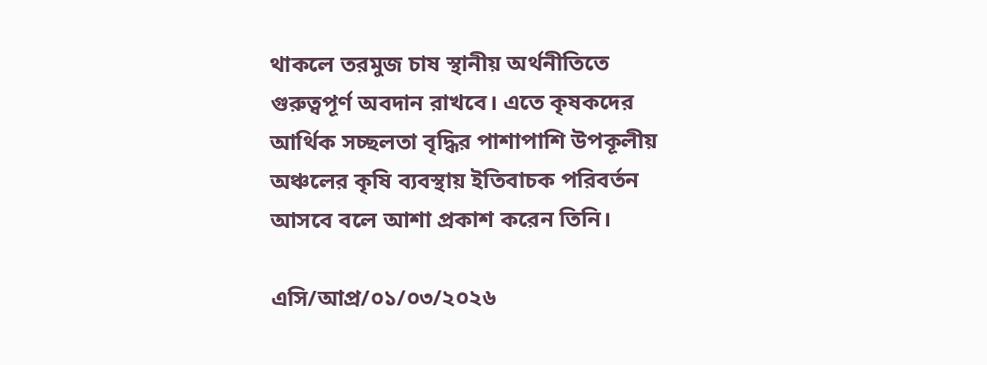থাকলে তরমুজ চাষ স্থানীয় অর্থনীতিতে গুরুত্বপূর্ণ অবদান রাখবে। এতে কৃষকদের আর্থিক সচ্ছলতা বৃদ্ধির পাশাপাশি উপকূলীয় অঞ্চলের কৃষি ব্যবস্থায় ইতিবাচক পরিবর্তন আসবে বলে আশা প্রকাশ করেন তিনি।

এসি/আপ্র/০১/০৩/২০২৬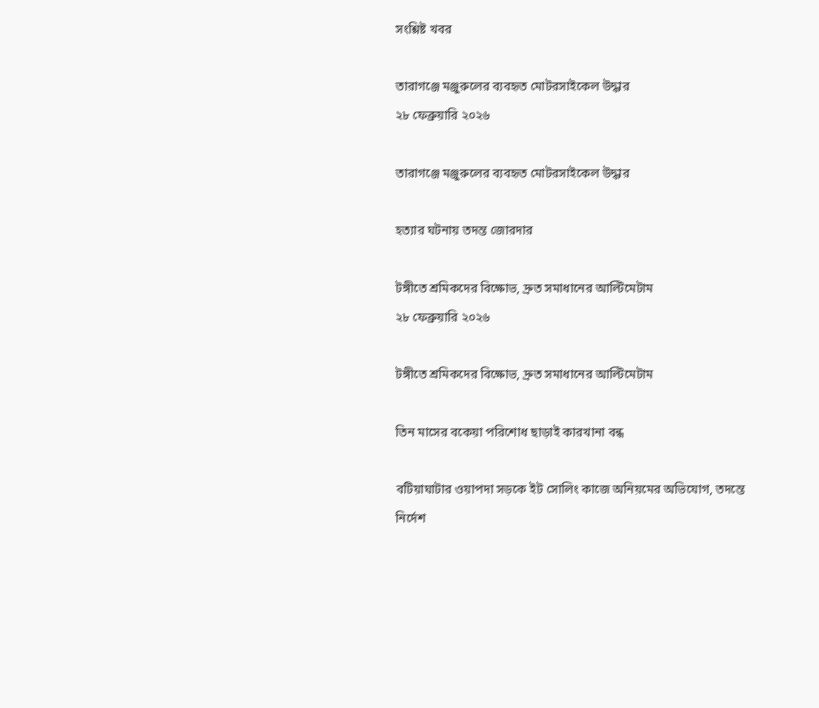সংশ্লিষ্ট খবর

তারাগঞ্জে মঞ্জুরুলের ব্যবহৃত মোটরসাইকেল উদ্ধার
২৮ ফেব্রুয়ারি ২০২৬

তারাগঞ্জে মঞ্জুরুলের ব্যবহৃত মোটরসাইকেল উদ্ধার

হত্যার ঘটনায় তদন্ত জোরদার

টঙ্গীতে শ্রমিকদের বিক্ষোভ, দ্রুত সমাধানের আল্টিমেটাম
২৮ ফেব্রুয়ারি ২০২৬

টঙ্গীতে শ্রমিকদের বিক্ষোভ, দ্রুত সমাধানের আল্টিমেটাম

তিন মাসের বকেয়া পরিশোধ ছাড়াই কারখানা বন্ধ

বটিয়াঘাটার ওয়াপদা সড়কে ইট সোলিং কাজে অনিয়মের অভিযোগ, তদন্তে নির্দেশ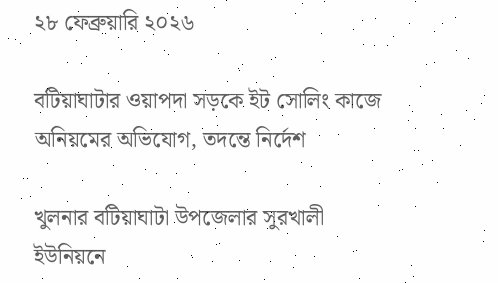২৮ ফেব্রুয়ারি ২০২৬

বটিয়াঘাটার ওয়াপদা সড়কে ইট সোলিং কাজে অনিয়মের অভিযোগ, তদন্তে নির্দেশ

খুলনার বটিয়াঘাটা উপজেলার সুরখালী ইউনিয়নে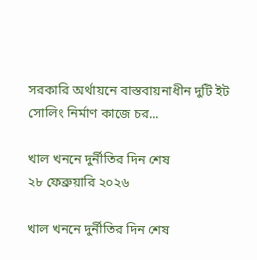সরকারি অর্থায়নে বাস্তবায়নাধীন দুটি ইট সোলিং নির্মাণ কাজে চর...

খাল খননে দুর্নীতির দিন শেষ
২৮ ফেব্রুয়ারি ২০২৬

খাল খননে দুর্নীতির দিন শেষ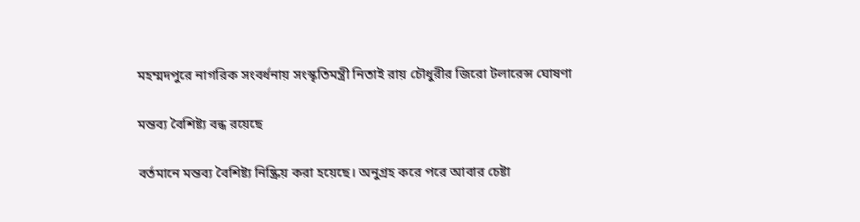মহম্মদপুরে নাগরিক সংবর্ধনায় সংস্কৃতিমন্ত্রী নিতাই রায় চৌধুরীর জিরো টলারেন্স ঘোষণা

মন্তব্য বৈশিষ্ট্য বন্ধ রয়েছে

বর্তমানে মন্তব্য বৈশিষ্ট্য নিষ্ক্রিয় করা হয়েছে। অনুগ্রহ করে পরে আবার চেষ্টা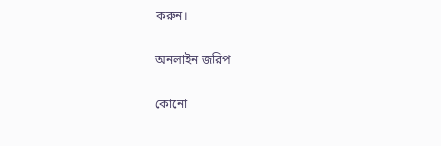করুন।

অনলাইন জরিপ

কোনো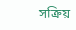সক্রিয়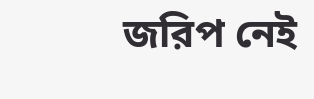জরিপ নেই